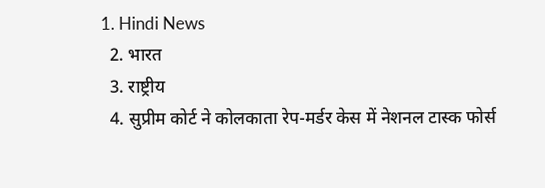1. Hindi News
  2. भारत
  3. राष्ट्रीय
  4. सुप्रीम कोर्ट ने कोलकाता रेप-मर्डर केस में नेशनल टास्क फोर्स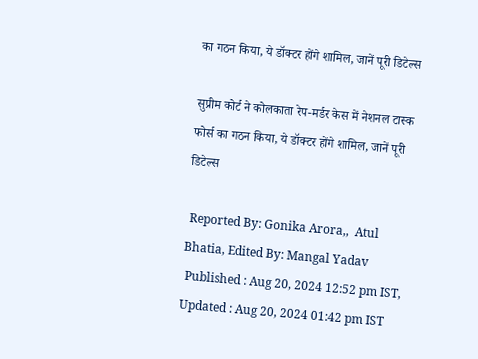का गठन किया, ये डॉक्टर होंगे शामिल, जानें पूरी डिटेल्स

सुप्रीम कोर्ट ने कोलकाता रेप-मर्डर केस में नेशनल टास्क फोर्स का गठन किया, ये डॉक्टर होंगे शामिल, जानें पूरी डिटेल्स

 Reported By: Gonika Arora,,  Atul Bhatia, Edited By: Mangal Yadav
 Published : Aug 20, 2024 12:52 pm IST,  Updated : Aug 20, 2024 01:42 pm IST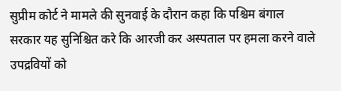सुप्रीम कोर्ट ने मामले की सुनवाई के दौरान कहा कि पश्चिम बंगाल सरकार यह सुनिश्चित करे कि आरजी कर अस्पताल पर हमला करने वाले उपद्रवियों को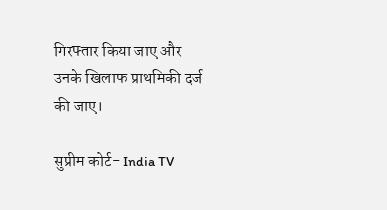गिरफ्तार किया जाए और उनके खिलाफ प्राथमिकी दर्ज की जाए।

सुप्रीम कोर्ट- India TV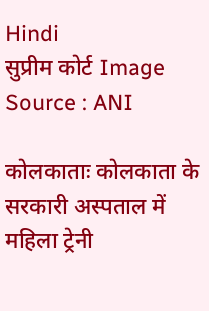Hindi
सुप्रीम कोर्ट Image Source : ANI

कोलकाताः कोलकाता के सरकारी अस्पताल में महिला ट्रेनी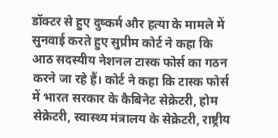डॉक्टर से हुए दुष्कर्म और हत्या के मामले में सुनवाई करते हुए सुप्रीम कोर्ट ने कहा कि आठ सदस्यीय नेशनल टास्क फोर्स का गठन करने जा रहे हैं। कोर्ट ने कहा कि टास्क फोर्स में भारत सरकार के कैबिनेट सेक्रेटरी, होम सेक्रेटरी, स्वास्थ्य मंत्रालय के सेक्रेटरी, राष्ट्रीय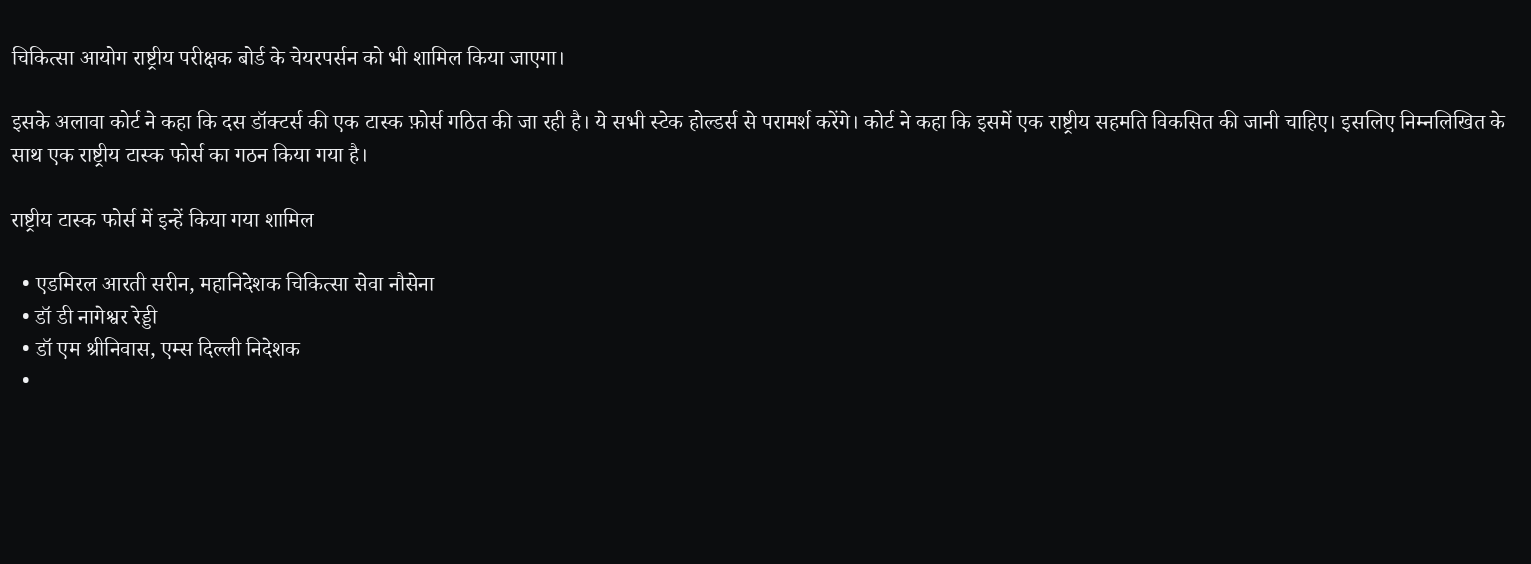चिकित्सा आयोग राष्ट्रीय परीक्षक बोर्ड के चेयरपर्सन को भी शामिल किया जाएगा।

इसके अलावा कोर्ट ने कहा कि दस डॉक्टर्स की एक टास्क फ़ोर्स गठित की जा रही है। ये सभी स्टेक होल्डर्स से परामर्श करेंगे। कोर्ट ने कहा कि इसमें एक राष्ट्रीय सहमति विकसित की जानी चाहिए। इसलिए निम्नलिखित के साथ एक राष्ट्रीय टास्क फोर्स का गठन किया गया है।

राष्ट्रीय टास्क फोर्स में इन्हें किया गया शामिल

  • एडमिरल आरती सरीन, महानिदेशक चिकित्सा सेवा नौसेना
  • डॉ डी नागेश्वर रेड्डी
  • डॉ एम श्रीनिवास, एम्स दिल्ली निदेशक
  •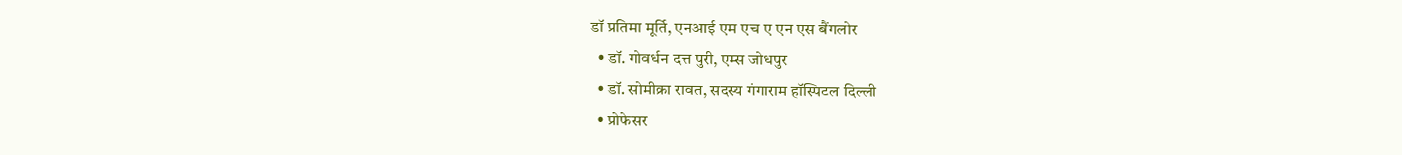डॉ प्रतिमा मूर्ति, एनआई एम एच ए एन एस बैंगलोर
  • डॉ. गोवर्धन दत्त पुरी, एम्स जोधपुर
  • डॉ. सोमीक्रा रावत, सदस्य गंगाराम हॉस्पिटल दिल्ली
  • प्रोफेसर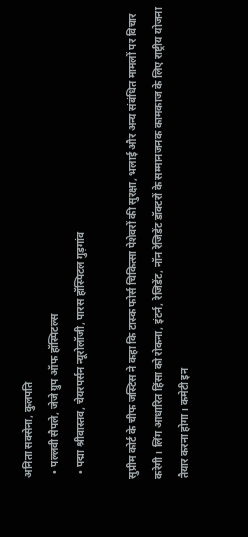अनिता सक्सेना, कुलपति
  • पल्लवी सैपले, जेजे ग्रुप ऑफ हॉस्पिटल्स
  • पद्मा श्रीवास्तव, चेयरपर्सन न्यूरोलॉजी, पारस हॉस्पिटल गुड़गांव

सुप्रीम कोर्ट के चीफ जस्टिस ने कहा कि टास्क फोर्स चिकित्सा पेशेवरों की सुरक्षा, भलाई और अन्य संबंधित मामलों पर विचार करेगी। लिंग आधारित हिंसा को रोकना, इंटर्न, रेजिडेंट, नॉन रेजिडेंट डॉक्टरों के सम्मानजनक कामकाज के लिए राष्ट्रीय योजना तैयार करना होगा। कमेटी इन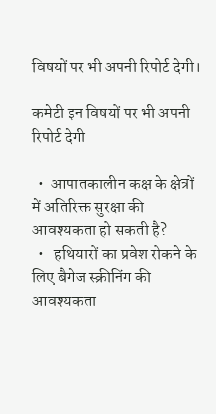विषयों पर भी अपनी रिपोर्ट देगी।

कमेटी इन विषयों पर भी अपनी रिपोर्ट देगी

  •  आपातकालीन कक्ष के क्षेत्रों में अतिरिक्त सुरक्षा की आवश्यकता हो सकती है?
  •   हथियारों का प्रवेश रोकने के लिए बैगेज स्क्रीनिंग की आवश्यकता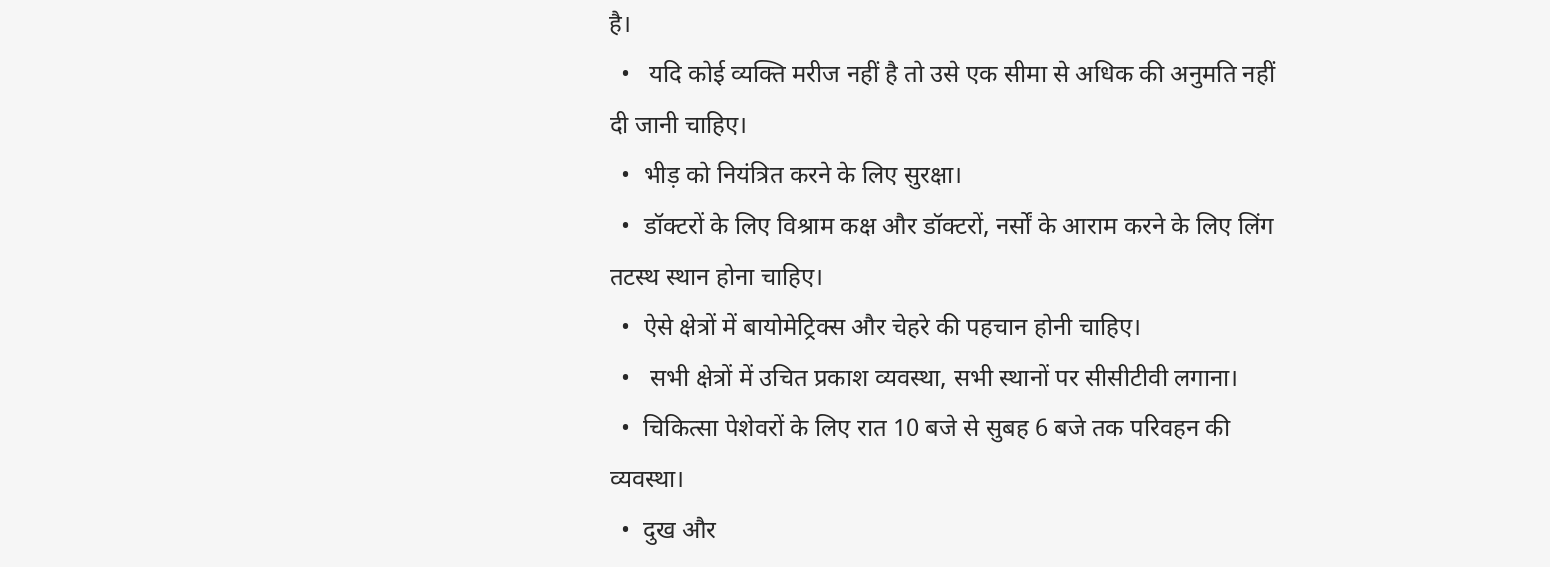है।
  •   यदि कोई व्यक्ति मरीज नहीं है तो उसे एक सीमा से अधिक की अनुमति नहीं दी जानी चाहिए।
  •  भीड़ को नियंत्रित करने के लिए सुरक्षा।
  •  डॉक्टरों के लिए विश्राम कक्ष और डॉक्टरों, नर्सों के आराम करने के लिए लिंग तटस्थ स्थान होना चाहिए।
  •  ऐसे क्षेत्रों में बायोमेट्रिक्स और चेहरे की पहचान होनी चाहिए।
  •   सभी क्षेत्रों में उचित प्रकाश व्यवस्था, सभी स्थानों पर सीसीटीवी लगाना।
  •  चिकित्सा पेशेवरों के लिए रात 10 बजे से सुबह 6 बजे तक परिवहन की व्यवस्था।
  •  दुख और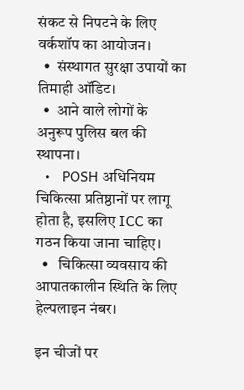संकट से निपटने के लिए वर्कशॉप का आयोजन।
  •  संस्थागत सुरक्षा उपायों का तिमाही ऑडिट।
  •  आने वाले लोगों के अनुरूप पुलिस बल की स्थापना।
  •   POSH अधिनियम चिकित्सा प्रतिष्ठानों पर लागू होता है, इसलिए ICC का गठन किया जाना चाहिए।
  •   चिकित्सा व्यवसाय की आपातकालीन स्थिति के लिए हेल्पलाइन नंबर।

इन चीजों पर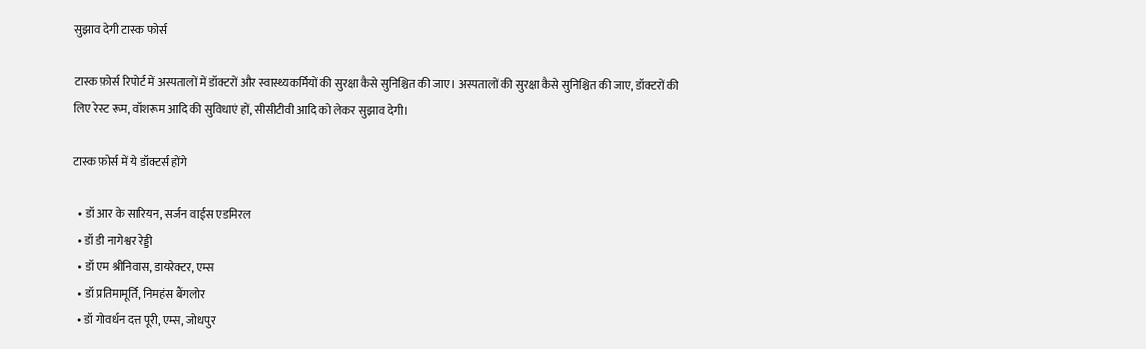सुझाव देगी टास्क फोर्स

टास्क फ़ोर्स रिपोर्ट में अस्पतालों में डॉक्टरों और स्वास्थ्यकर्मियों की सुरक्षा कैसे सुनिश्चित की जाए। अस्पतालों की सुरक्षा कैसे सुनिश्चित की जाए, डॉक्टरों की लिए रेस्ट रूम, वॉशरूम आदि की सुविधाएं हों, सीसीटीवी आदि को लेकर सुझाव देगी।

टास्क फ़ोर्स में ये डॉक्टर्स होंगे

  • डॉ आर के सारियन, सर्जन वाईस एडमिरल
  • डॉ डी नागेश्वर रेड्डी
  • डॉ एम श्रीनिवास, डायरेक्टर, एम्स
  • डॉ प्रतिमामूर्ति, निमहंस बैंगलोर
  • डॉ गोवर्धन दत्त पूरी, एम्स, जोधपुर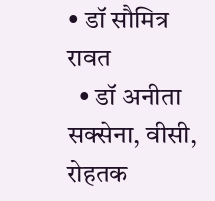• डॉ सौमित्र रावत
  • डॉ अनीता सक्सेना, वीसी, रोहतक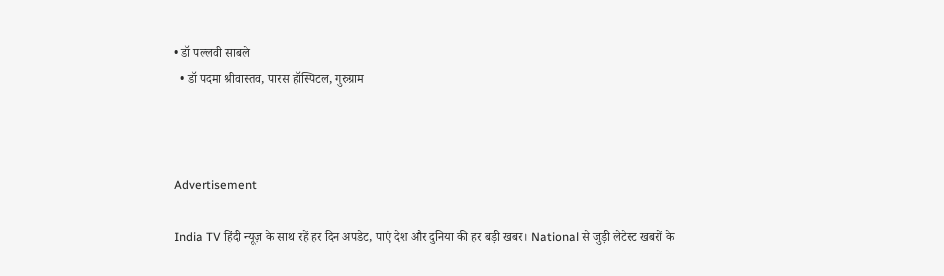• डॉ पल्लवी साबले
  • डॉ पदमा श्रीवास्तव, पारस हॉस्पिटल, गुरुग्राम



Advertisement

India TV हिंदी न्यूज़ के साथ रहें हर दिन अपडेट, पाएं देश और दुनिया की हर बड़ी खबर। National से जुड़ी लेटेस्ट खबरों के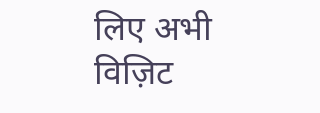लिए अभी विज़िट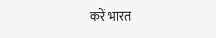करें भारत